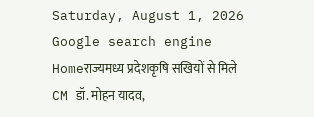Saturday, August 1, 2026
Google search engine
Homeराज्यमध्य प्रदेशकृषि सखियों से मिले CM डॉ. मोहन यादव,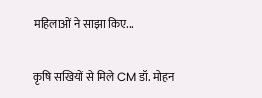महिलाओं ने साझा किए...

कृषि सखियों से मिले CM डॉ. मोहन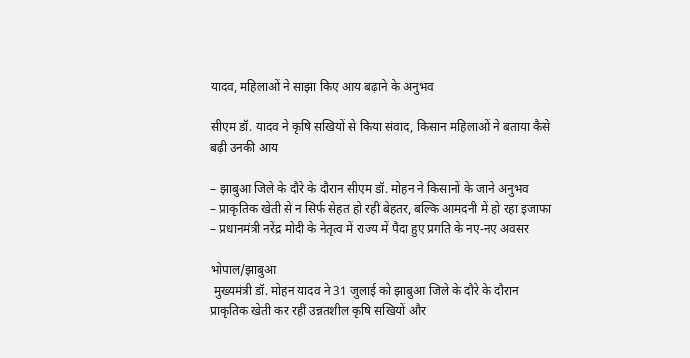यादव, महिलाओं ने साझा किए आय बढ़ाने के अनुभव

सीएम डॉ. यादव ने कृषि सखियों से किया संवाद, किसान महिलाओं ने बताया कैसे बढ़ी उनकी आय

– झाबुआ जिले के दौरे के दौरान सीएम डॉ. मोहन ने किसानों के जाने अनुभव
– प्राकृतिक खेती से न सिर्फ सेहत हो रही बेहतर, बल्कि आमदनी में हो रहा इजाफा
– प्रधानमंत्री नरेंद्र मोदी के नेतृत्व में राज्य में पैदा हुए प्रगति के नए-नए अवसर

भोपाल/झाबुआ
 मुख्यमंत्री डॉ. मोहन यादव ने 31 जुलाई को झाबुआ जिले के दौरे के दौरान प्राकृतिक खेती कर रहीं उन्नतशील कृषि सखियों और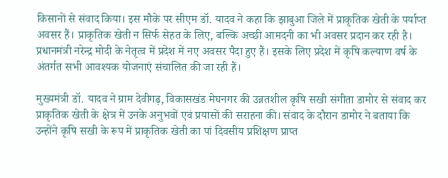किसानों से संवाद किया। इस मौके पर सीएम डॉ. यादव ने कहा कि झाबुआ जिले में प्राकृतिक खेती के पर्याप्त अवसर हैं। प्राकृतिक खेती न सिर्फ सेहत के लिए, बल्कि अच्छी आमदनी का भी अवसर प्रदान कर रही है। प्रधानमंत्री नरेन्द्र मोदी के नेतृत्व में प्रदेश में नए अवसर पैदा हुए हैं। इसके लिए प्रदेश में कृषि कल्याण वर्ष के अंतर्गत सभी आवश्यक योजनाएं संचालित की जा रही हैं।

मुख्यमंत्री डॉ. यादव ने ग्राम देवीगढ़, विकासखंड मेघनगर की उन्नतशील कृषि सखी संगीता डामोर से संवाद कर प्राकृतिक खेती के क्षेत्र में उनके अनुभवों एवं प्रयासों की सराहना की। संवाद के दौरान डामोर ने बताया कि उन्होंने कृषि सखी के रूप में प्राकृतिक खेती का पां दिवसीय प्रशिक्षण प्राप्त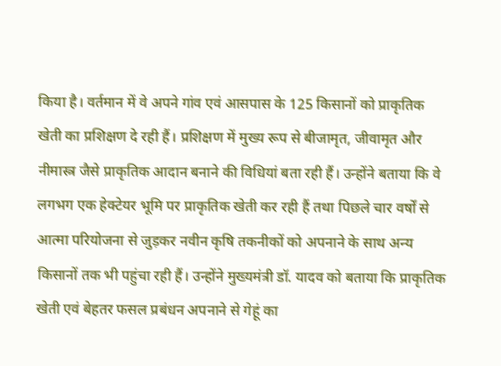किया है। वर्तमान में वे अपने गांव एवं आसपास के 125 किसानों को प्राकृतिक खेती का प्रशिक्षण दे रही हैं। प्रशिक्षण में मुख्य रूप से बीजामृत, जीवामृत और नीमास्त्र जैसे प्राकृतिक आदान बनाने की विधियां बता रही हैं। उन्होंने बताया कि वे लगभग एक हेक्टेयर भूमि पर प्राकृतिक खेती कर रही हैं तथा पिछले चार वर्षों से आत्मा परियोजना से जुड़कर नवीन कृषि तकनीकों को अपनाने के साथ अन्य किसानों तक भी पहुंचा रही हैं। उन्होंने मुख्यमंत्री डॉ. यादव को बताया कि प्राकृतिक खेती एवं बेहतर फसल प्रबंधन अपनाने से गेहूं का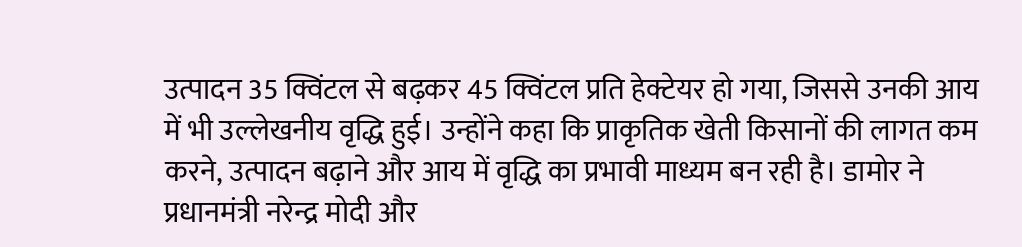उत्पादन 35 क्विंटल से बढ़कर 45 क्विंटल प्रति हेक्टेयर हो गया, जिससे उनकी आय में भी उल्लेखनीय वृद्धि हुई। उन्होंने कहा कि प्राकृतिक खेती किसानों की लागत कम करने, उत्पादन बढ़ाने और आय में वृद्धि का प्रभावी माध्यम बन रही है। डामोर ने प्रधानमंत्री नरेन्द्र मोदी और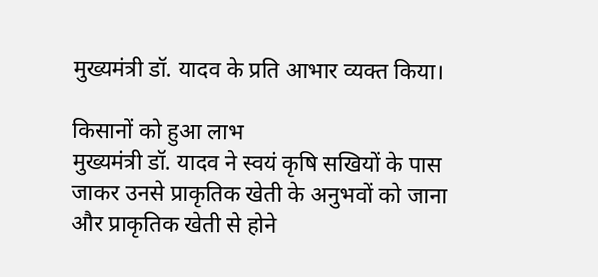मुख्यमंत्री डॉ. यादव के प्रति आभार व्यक्त किया।

किसानों को हुआ लाभ
मुख्यमंत्री डॉ. यादव ने स्वयं कृषि सखियों के पास जाकर उनसे प्राकृतिक खेती के अनुभवों को जाना और प्राकृतिक खेती से होने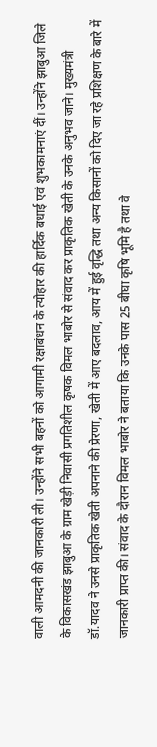वाली आमदनी की जानकारी ली। उन्होंने सभी बहनों को आगामी रक्षाबंधन के त्योहार की हार्दिक बधाई एवं शुभकामनाएं दीं। उन्होंने झाबुआ जिले के विकासखंड झाबुआ के ग्राम खेड़ी निवासी प्रगतिशील कृषक विमल भाबोर से संवाद कर प्राकृतिक खेती के उनके अनुभव जाने। मुख्यमंत्री डॉ.यादव ने उनसे प्राकृतिक खेती अपनाने की प्रेरणा, खेती में आए बदलाव, आय में हुई वृद्धि तथा अन्य किसानों को दिए जा रहे प्रशिक्षण के बारे में जानकारी प्राप्त की। संवाद के दौरान विमल भाबोर ने बताया कि उनके पास 25 बीघा कृषि भूमि है तथा वे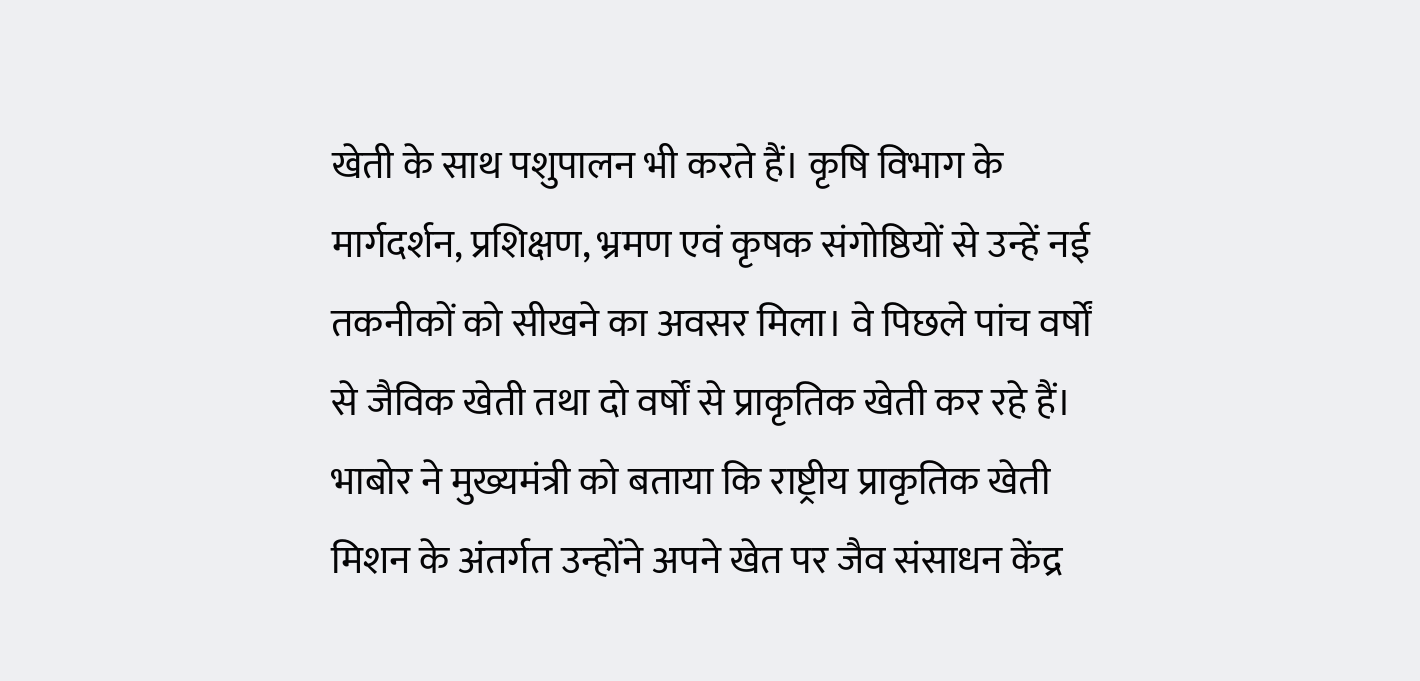खेती के साथ पशुपालन भी करते हैं। कृषि विभाग के मार्गदर्शन, प्रशिक्षण, भ्रमण एवं कृषक संगोष्ठियों से उन्हें नई तकनीकों को सीखने का अवसर मिला। वे पिछले पांच वर्षों से जैविक खेती तथा दो वर्षों से प्राकृतिक खेती कर रहे हैं। भाबोर ने मुख्यमंत्री को बताया कि राष्ट्रीय प्राकृतिक खेती मिशन के अंतर्गत उन्होंने अपने खेत पर जैव संसाधन केंद्र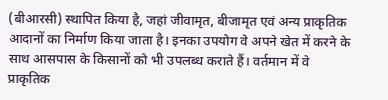(बीआरसी) स्थापित किया है, जहां जीवामृत, बीजामृत एवं अन्य प्राकृतिक आदानों का निर्माण किया जाता है। इनका उपयोग वे अपने खेत में करने के साथ आसपास के किसानों को भी उपलब्ध कराते हैं। वर्तमान में वे प्राकृतिक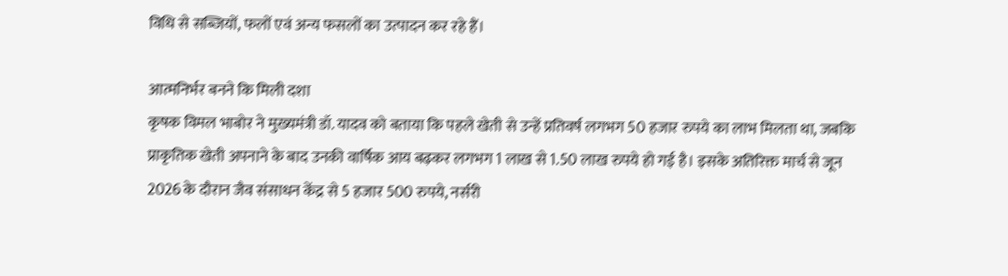विधि से सब्जियों, फलों एवं अन्य फसलों का उत्पादन कर रहे हैं।

आत्मनिर्भर बनने कि मिली दशा
कृषक विमल भाबोर ने मुख्यमंत्री डॉ. यादव को बताया कि पहले खेती से उन्हें प्रतिवर्ष लगभग 50 हजार रुपये का लाभ मिलता था, जबकि प्राकृतिक खेती अपनाने के बाद उनकी वार्षिक आय बढ़कर लगभग 1 लाख से 1.50 लाख रुपये हो गई है। इसके अतिरिक्त मार्च से जून 2026 के दौरान जैव संसाधन केंद्र से 5 हजार 500 रुपये, नर्सरी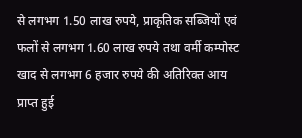से लगभग 1.50 लाख रुपये, प्राकृतिक सब्जियों एवं फलों से लगभग 1.60 लाख रुपये तथा वर्मी कम्पोस्ट खाद से लगभग 6 हजार रुपये की अतिरिक्त आय प्राप्त हुई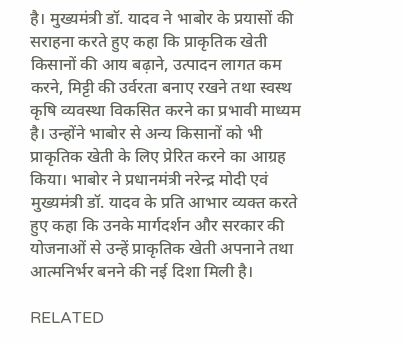है। मुख्यमंत्री डॉ. यादव ने भाबोर के प्रयासों की सराहना करते हुए कहा कि प्राकृतिक खेती किसानों की आय बढ़ाने, उत्पादन लागत कम करने, मिट्टी की उर्वरता बनाए रखने तथा स्वस्थ कृषि व्यवस्था विकसित करने का प्रभावी माध्यम है। उन्होंने भाबोर से अन्य किसानों को भी प्राकृतिक खेती के लिए प्रेरित करने का आग्रह किया। भाबोर ने प्रधानमंत्री नरेन्द्र मोदी एवं मुख्यमंत्री डॉ. यादव के प्रति आभार व्यक्त करते हुए कहा कि उनके मार्गदर्शन और सरकार की योजनाओं से उन्हें प्राकृतिक खेती अपनाने तथा आत्मनिर्भर बनने की नई दिशा मिली है।

RELATED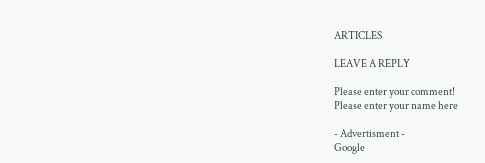ARTICLES

LEAVE A REPLY

Please enter your comment!
Please enter your name here

- Advertisment -
Google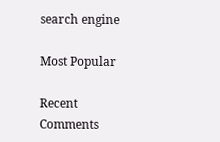search engine

Most Popular

Recent Comments